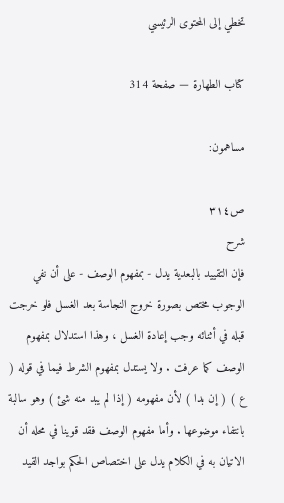تخطي إلى المحتوى الرئيسي

كتاب الطهارة — صفحة 314

مساهمون:

ص٣١٤
شرح
فإن التقييد بالبعدية يدل - بمفهوم الوصف - على أن نفي الوجوب مختص بصورة خروج النجاسة بعد الغسل فلو خرجت قبله في أثنائه وجب إعادة الغسل ، وهذا استدلال بمفهوم الوصف كما عرفت . ولا يستدل بمفهوم الشرط فيما في قوله ( ع ) ( إن بدا ) لأن مفهومه ( إذا لم يبد منه شئ ) وهو سالبة بانتفاء موضوعها . وأما مفهوم الوصف فقد قوينا في محله أن الاتيان به في الكلام يدل على اختصاص الحكم بواجد القيد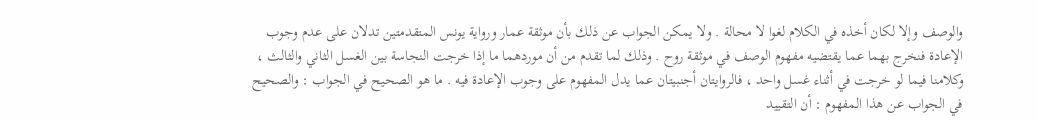والوصف وإلا لكان أخذه في الكلام لغوا لا محالة . ولا يمكن الجواب عن ذلك بأن موثقة عمار ورواية يونس المتقدمتين تدلان على عدم وجوب الإعادة فنخرج بهما عما يقتضيه مفهوم الوصف في موثقة روح . وذلك لما تقدم من أن موردهما ما إذا خرجت النجاسة بين الغسل الثاني والثالث ، وكلامنا فيما لو خرجت في أثناء غسل واحد ، فالروايتان أجنبيتان عما يدل المفهوم على وجوب الإعادة فيه . ما هو الصحيح في الجواب : والصحيح في الجواب عن هذا المفهوم : أن التقييد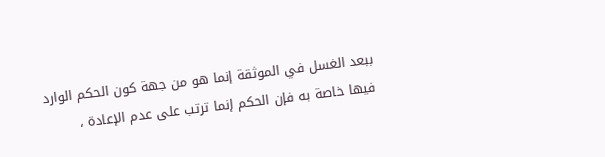ببعد الغسل في الموثقة إنما هو من جهة كون الحكم الوارد فيها خاصة به فإن الحكم إنما ترتب على عدم الإعادة ،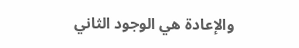والإعادة هي الوجود الثاني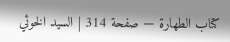كتاب الطهارة — صفحة 314 | السيد الخوئي